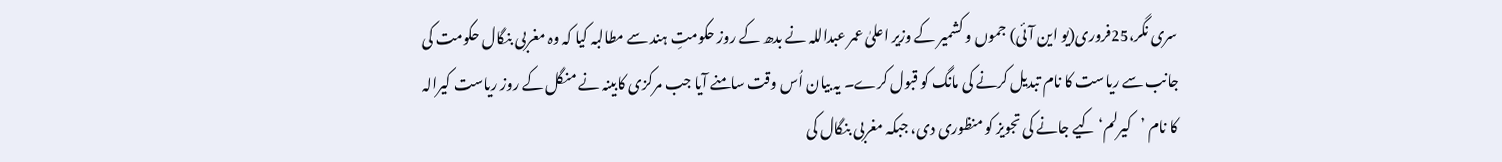سری نگر،25فروری(یو این آئی) جموں و کشمیر کے وزیر اعلیٰ عمر عبداللہ نے بدھ کے روز حکومتِ ہند سے مطالبہ کیا کہ وہ مغربی بنگال حکومت کی جانب سے ریاست کا نام تبدیل کرنے کی مانگ کو قبول کرے۔ یہ بیان اُس وقت سامنے آیا جب مرکزی کابینہ نے منگل کے روز ریاست کیرالہ کا نام ’کیرلم‘ کیے جانے کی تجویز کو منظوری دی، جبکہ مغربی بنگال کی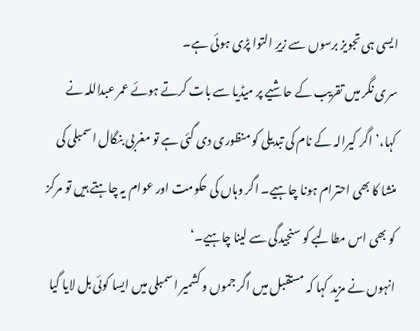ایسی ہی تجویز برسوں سے زیرِ التوا پڑی ہوئی ہے۔
سری نگر میں تقریب کے حاشیے پر میڈیا سے بات کرتے ہوئے عمر عبداللہ نے کہا،’اگر کیرالہ کے نام کی تبدیلی کو منظوری دی گئی ہے تو مغربی بنگال اسمبلی کی منشا کا بھی احترام ہونا چاہیے۔ اگر وہاں کی حکومت اور عوام یہ چاہتے ہیں تو مرکز کو بھی اس مطالبے کو سنجیدگی سے لینا چاہیے۔‘
انہوں نے مزید کہا کہ مستقبل میں اگر جموں و کشمیر اسمبلی میں ایسا کوئی بل لایا گیا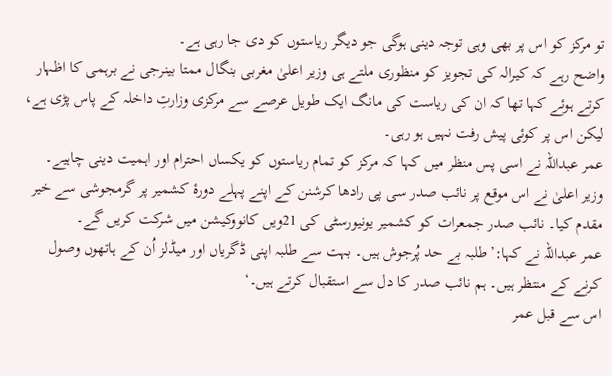تو مرکز کو اس پر بھی وہی توجہ دینی ہوگی جو دیگر ریاستوں کو دی جا رہی ہے۔
واضح رہے کہ کیرالہ کی تجویز کو منظوری ملتے ہی وزیر اعلیٰ مغربی بنگال ممتا بینرجی نے برہمی کا اظہار کرتے ہوئے کہا تھا کہ ان کی ریاست کی مانگ ایک طویل عرصے سے مرکزی وزارتِ داخلہ کے پاس پڑی ہے، لیکن اس پر کوئی پیش رفت نہیں ہو رہی۔
عمر عبداللہ نے اسی پس منظر میں کہا کہ مرکز کو تمام ریاستوں کو یکساں احترام اور اہمیت دینی چاہیے۔
وزیر اعلیٰ نے اس موقع پر نائب صدر سی پی رادھا کرشنن کے اپنے پہلے دورۂ کشمیر پر گرمجوشی سے خیر مقدم کیا۔ نائب صدر جمعرات کو کشمیر یونیورسٹی کی 21ویں کانووکیشن میں شرکت کریں گے۔
عمر عبداللہ نے کہا:’طلبہ بے حد پُرجوش ہیں۔ بہت سے طلبہ اپنی ڈگریاں اور میڈلز اُن کے ہاتھوں وصول کرنے کے منتظر ہیں۔ ہم نائب صدر کا دل سے استقبال کرتے ہیں۔‘
اس سے قبل عمر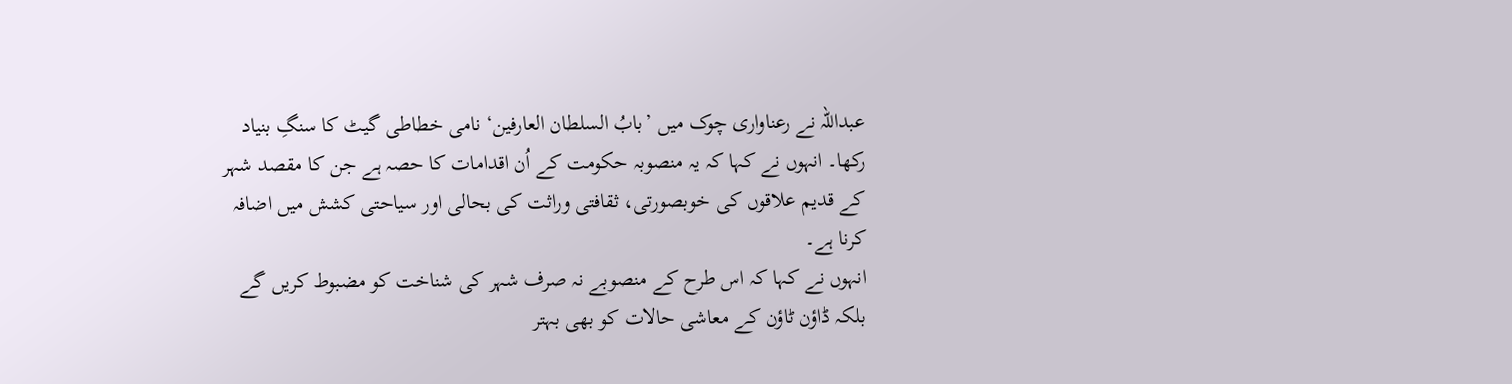عبداللہ نے رعناواری چوک میں ’بابُ السلطان العارفین‘ نامی خطاطی گیٹ کا سنگِ بنیاد رکھا۔ انہوں نے کہا کہ یہ منصوبہ حکومت کے اُن اقدامات کا حصہ ہے جن کا مقصد شہر کے قدیم علاقوں کی خوبصورتی، ثقافتی وراثت کی بحالی اور سیاحتی کشش میں اضافہ کرنا ہے۔
انہوں نے کہا کہ اس طرح کے منصوبے نہ صرف شہر کی شناخت کو مضبوط کریں گے بلکہ ڈاؤن ٹاؤن کے معاشی حالات کو بھی بہتر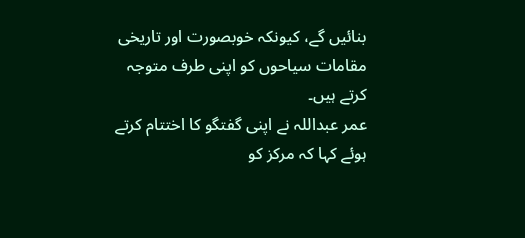بنائیں گے، کیونکہ خوبصورت اور تاریخی مقامات سیاحوں کو اپنی طرف متوجہ کرتے ہیں۔
عمر عبداللہ نے اپنی گفتگو کا اختتام کرتے ہوئے کہا کہ مرکز کو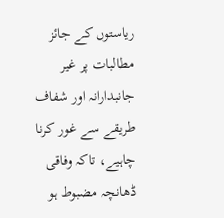ریاستوں کے جائز مطالبات پر غیر جانبدارانہ اور شفاف طریقے سے غور کرنا چاہیے، تاکہ وفاقی ڈھانچہ مضبوط ہو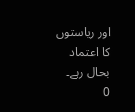اور ریاستوں کا اعتماد بحال رہے۔
0